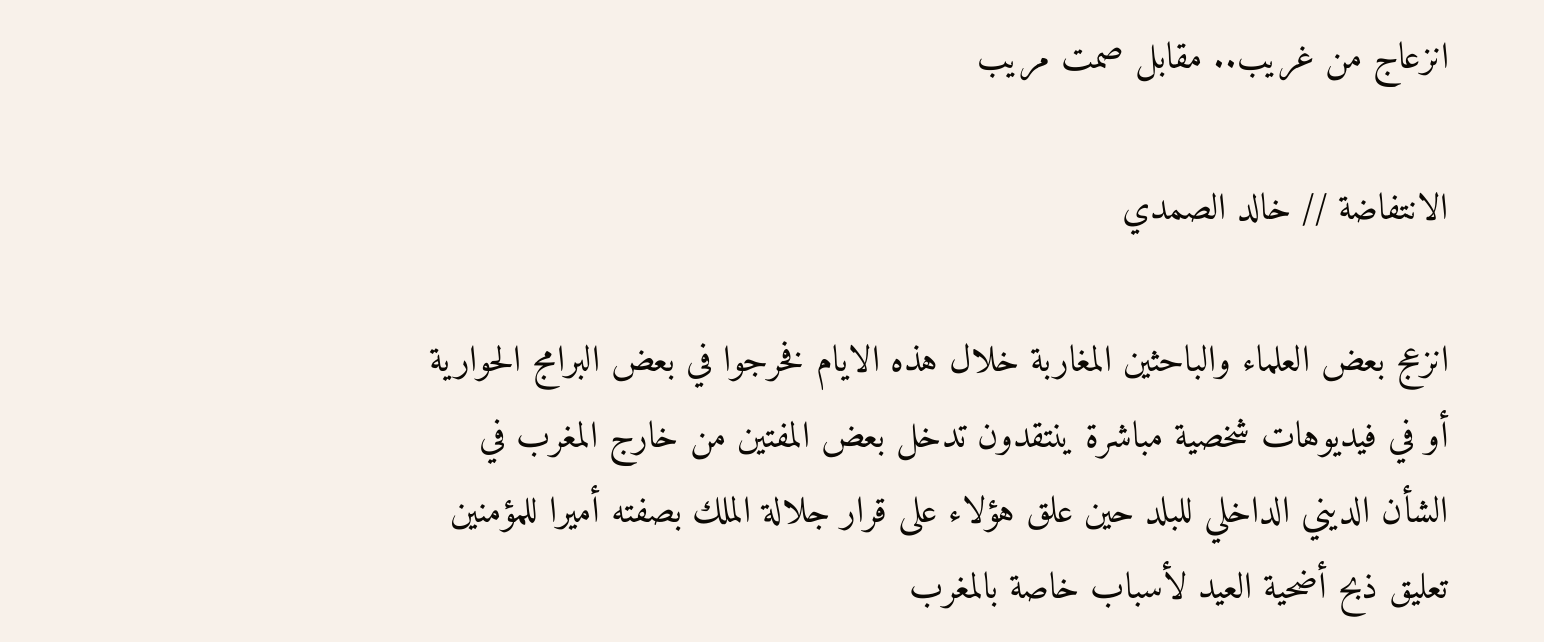انزعاج من غريب.. مقابل صمت مريب

الانتفاضة // خالد الصمدي

انزعج بعض العلماء والباحثين المغاربة خلال هذه الايام فخرجوا في بعض البرامج الحوارية أو في فيديوهات شخصية مباشرة ينتقدون تدخل بعض المفتين من خارج المغرب في الشأن الديني الداخلي للبلد حين علق هؤلاء على قرار جلالة الملك بصفته أميرا للمؤمنين تعليق ذبح أضحية العيد لأسباب خاصة بالمغرب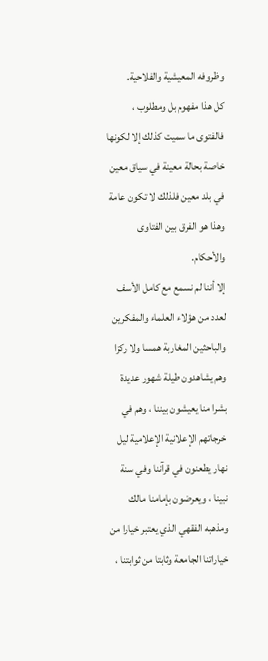وظروفه المعيشية والفلاحية.
كل هذا مفهوم بل ومطلوب ، فالفتوى ما سميت كذلك إلا لكونها خاصة بحالة معينة في سياق معين في بلد معين فلذلك لا تكون عامة وهذا هو الفرق بين الفتاوى والأحكام.
إلا أننا لم نسمع مع كامل الأسف لعدد من هؤلاء العلماء والمفكرين والباحثين المغاربة همسا ولا ركزا وهم يشاهدون طيلة شهور عديدة بشرا منا يعيشون بيننا ، وهم في خرجاتهم الإعلانية الإعلامية ليل نهار يطعنون في قرآننا وفي سنة نبينا ، ويعرضون بإمامنا مالك ومذهبه الفقهي الذي يعتبر خيارا من خياراتنا الجامعة وثابتا من ثوابتنا ،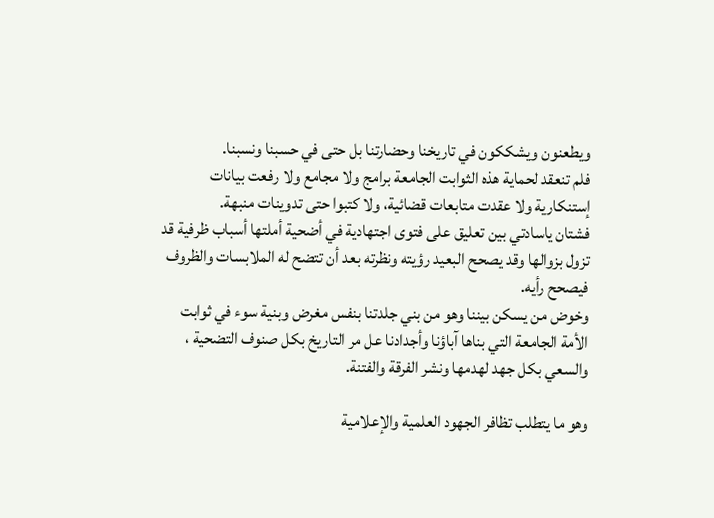ويطعنون ويشككون في تاريخنا وحضارتنا بل حتى في حسبنا ونسبنا.
فلم تنعقد لحماية هذه الثوابت الجامعة برامج ولا مجامع ولا رفعت بيانات إستنكارية ولا عقدت متابعات قضائية، ولا كتبوا حتى تدوينات منبهة.
فشتان ياسادتي بين تعليق على فتوى اجتهادية في أضحية أملتها أسباب ظرفية قد تزول بزوالها وقد يصحح البعيد رؤيته ونظرته بعد أن تتضح له الملابسات والظروف فيصحح رأيه.
وخوض من يسكن بيننا وهو من بني جلدتنا بنفس مغرض وبنية سوء في ثوابت الأمة الجامعة التي بناها آباؤنا وأجدادنا عل مر التاريخ بكل صنوف التضحية ، والسعي بكل جهد لهدمها ونشر الفرقة والفتنة.

وهو ما يتطلب تظافر الجهود العلمية والإعلامية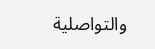والتواصلية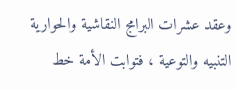وعقد عشرات البرامج النقاشية والحوارية التنبيه والتوعية ، فتوابت الأمة خط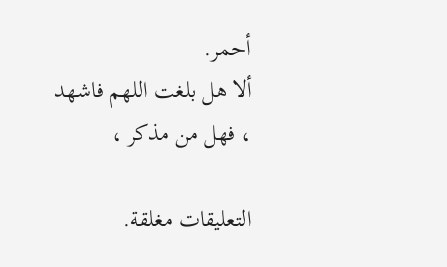أحمر.
ألا هل بلغت اللهم فاشهد ، فهل من مذكر ،

التعليقات مغلقة.